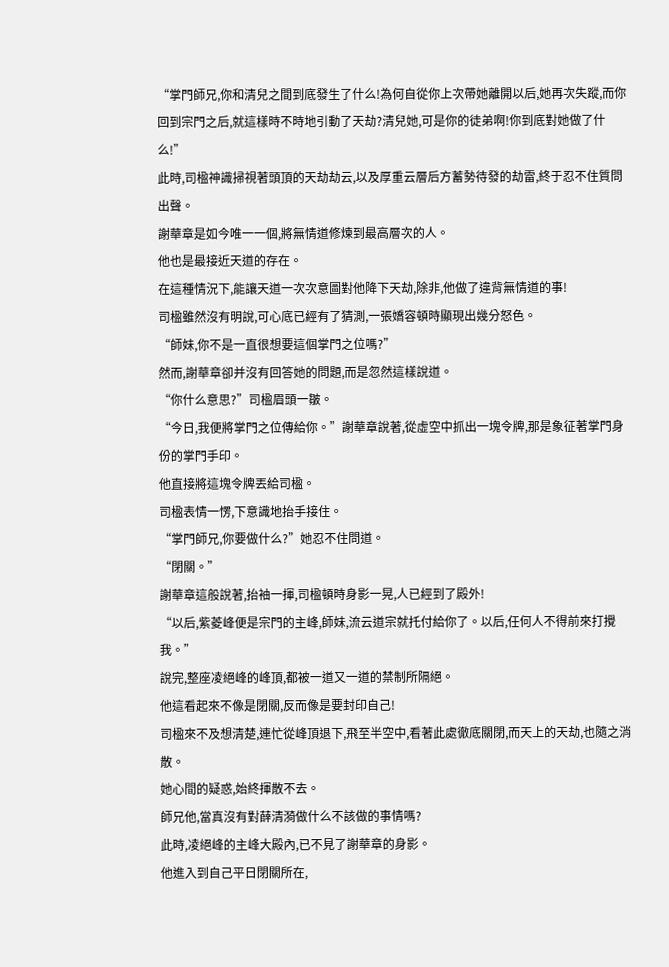“掌門師兄,你和清兒之間到底發生了什么!為何自從你上次帶她離開以后,她再次失蹤,而你回到宗門之后,就這樣時不時地引動了天劫?清兒她,可是你的徒弟啊!你到底對她做了什么!”
此時,司楹神識掃視著頭頂的天劫劫云,以及厚重云層后方蓄勢待發的劫雷,終于忍不住質問出聲。
謝華章是如今唯一一個,將無情道修煉到最高層次的人。
他也是最接近天道的存在。
在這種情況下,能讓天道一次次意圖對他降下天劫,除非,他做了違背無情道的事!
司楹雖然沒有明說,可心底已經有了猜測,一張嬌容頓時顯現出幾分怒色。
“師妹,你不是一直很想要這個掌門之位嗎?”
然而,謝華章卻并沒有回答她的問題,而是忽然這樣說道。
“你什么意思?”司楹眉頭一皺。
“今日,我便將掌門之位傳給你。”謝華章說著,從虛空中抓出一塊令牌,那是象征著掌門身份的掌門手印。
他直接將這塊令牌丟給司楹。
司楹表情一愣,下意識地抬手接住。
“掌門師兄,你要做什么?”她忍不住問道。
“閉關。”
謝華章這般說著,抬袖一揮,司楹頓時身影一晃,人已經到了殿外!
“以后,紫菱峰便是宗門的主峰,師妹,流云道宗就托付給你了。以后,任何人不得前來打攪我。”
說完,整座凌絕峰的峰頂,都被一道又一道的禁制所隔絕。
他這看起來不像是閉關,反而像是要封印自己!
司楹來不及想清楚,連忙從峰頂退下,飛至半空中,看著此處徹底關閉,而天上的天劫,也隨之消散。
她心間的疑惑,始終揮散不去。
師兄他,當真沒有對薛清漪做什么不該做的事情嗎?
此時,凌絕峰的主峰大殿內,已不見了謝華章的身影。
他進入到自己平日閉關所在,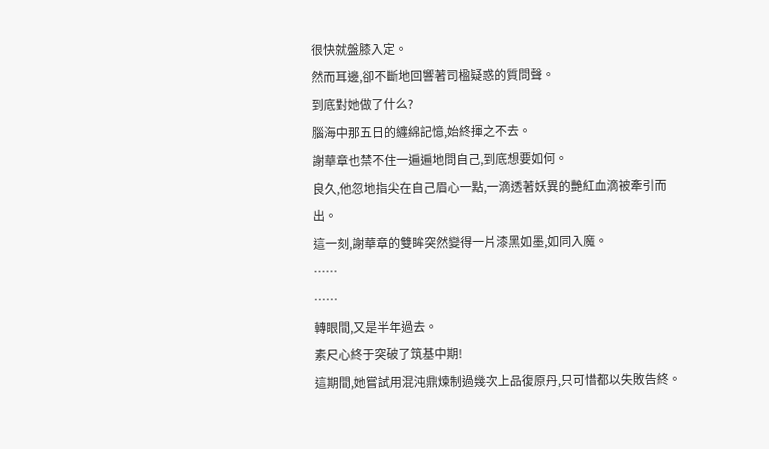很快就盤膝入定。
然而耳邊,卻不斷地回響著司楹疑惑的質問聲。
到底對她做了什么?
腦海中那五日的纏綿記憶,始終揮之不去。
謝華章也禁不住一遍遍地問自己,到底想要如何。
良久,他忽地指尖在自己眉心一點,一滴透著妖異的艷紅血滴被牽引而出。
這一刻,謝華章的雙眸突然變得一片漆黑如墨,如同入魔。
……
……
轉眼間,又是半年過去。
素尺心終于突破了筑基中期!
這期間,她嘗試用混沌鼎煉制過幾次上品復原丹,只可惜都以失敗告終。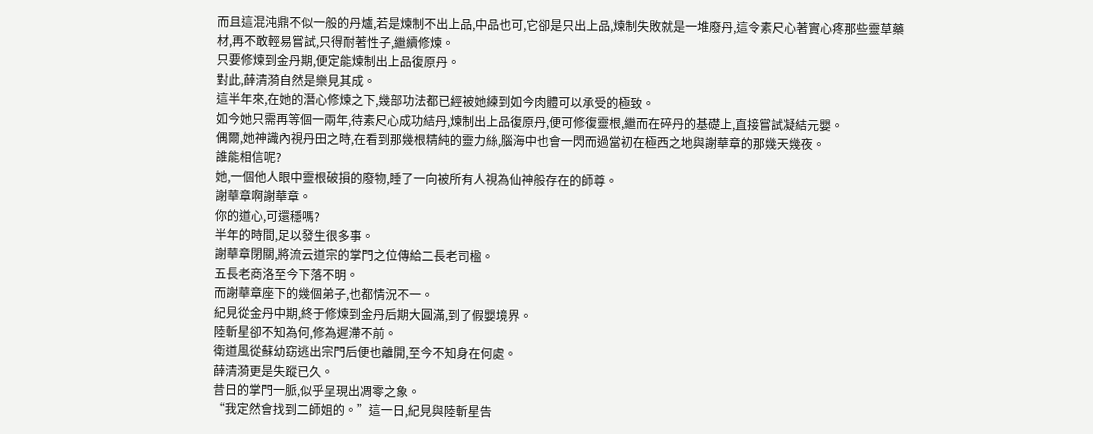而且這混沌鼎不似一般的丹爐,若是煉制不出上品,中品也可,它卻是只出上品,煉制失敗就是一堆廢丹,這令素尺心著實心疼那些靈草藥材,再不敢輕易嘗試,只得耐著性子,繼續修煉。
只要修煉到金丹期,便定能煉制出上品復原丹。
對此,薛清漪自然是樂見其成。
這半年來,在她的潛心修煉之下,幾部功法都已經被她練到如今肉體可以承受的極致。
如今她只需再等個一兩年,待素尺心成功結丹,煉制出上品復原丹,便可修復靈根,繼而在碎丹的基礎上,直接嘗試凝結元嬰。
偶爾,她神識內視丹田之時,在看到那幾根精純的靈力絲,腦海中也會一閃而過當初在極西之地與謝華章的那幾天幾夜。
誰能相信呢?
她,一個他人眼中靈根破損的廢物,睡了一向被所有人視為仙神般存在的師尊。
謝華章啊謝華章。
你的道心,可還穩嗎?
半年的時間,足以發生很多事。
謝華章閉關,將流云道宗的掌門之位傳給二長老司楹。
五長老商洛至今下落不明。
而謝華章座下的幾個弟子,也都情況不一。
紀見從金丹中期,終于修煉到金丹后期大圓滿,到了假嬰境界。
陸斬星卻不知為何,修為遲滯不前。
衛道風從蘇幼窈逃出宗門后便也離開,至今不知身在何處。
薛清漪更是失蹤已久。
昔日的掌門一脈,似乎呈現出凋零之象。
“我定然會找到二師姐的。”這一日,紀見與陸斬星告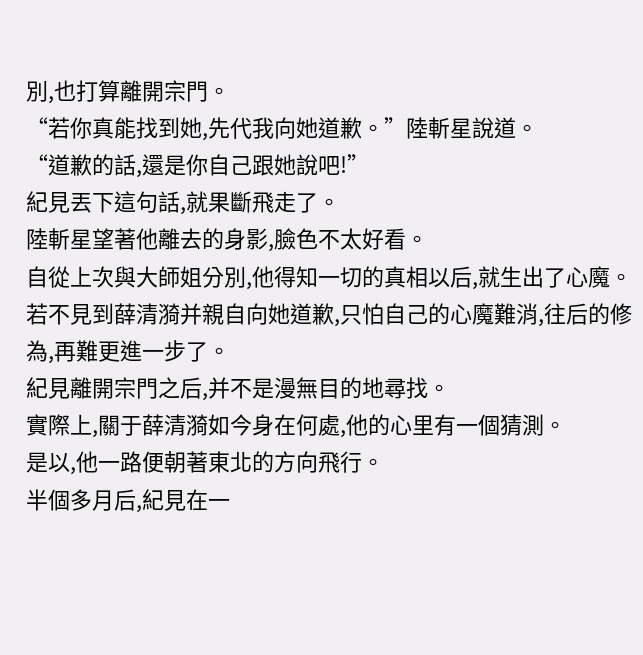別,也打算離開宗門。
“若你真能找到她,先代我向她道歉。”陸斬星說道。
“道歉的話,還是你自己跟她說吧!”
紀見丟下這句話,就果斷飛走了。
陸斬星望著他離去的身影,臉色不太好看。
自從上次與大師姐分別,他得知一切的真相以后,就生出了心魔。
若不見到薛清漪并親自向她道歉,只怕自己的心魔難消,往后的修為,再難更進一步了。
紀見離開宗門之后,并不是漫無目的地尋找。
實際上,關于薛清漪如今身在何處,他的心里有一個猜測。
是以,他一路便朝著東北的方向飛行。
半個多月后,紀見在一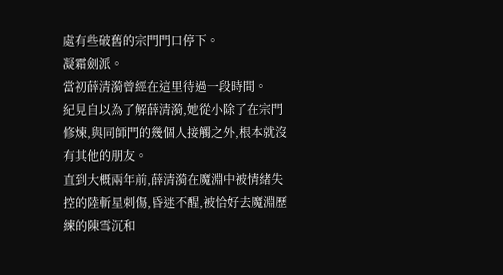處有些破舊的宗門門口停下。
凝霜劍派。
當初薛清漪曾經在這里待過一段時間。
紀見自以為了解薛清漪,她從小除了在宗門修煉,與同師門的幾個人接觸之外,根本就沒有其他的朋友。
直到大概兩年前,薛清漪在魔淵中被情緒失控的陸斬星刺傷,昏迷不醒,被恰好去魔淵歷練的陳雪沉和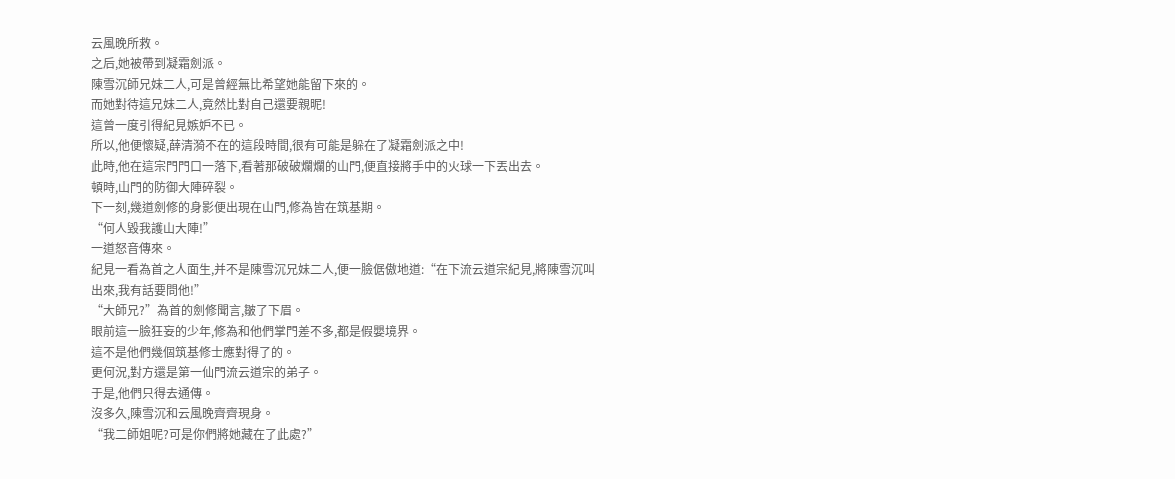云風晚所救。
之后,她被帶到凝霜劍派。
陳雪沉師兄妹二人,可是曾經無比希望她能留下來的。
而她對待這兄妹二人,竟然比對自己還要親昵!
這曾一度引得紀見嫉妒不已。
所以,他便懷疑,薛清漪不在的這段時間,很有可能是躲在了凝霜劍派之中!
此時,他在這宗門門口一落下,看著那破破爛爛的山門,便直接將手中的火球一下丟出去。
頓時,山門的防御大陣碎裂。
下一刻,幾道劍修的身影便出現在山門,修為皆在筑基期。
“何人毀我護山大陣!”
一道怒音傳來。
紀見一看為首之人面生,并不是陳雪沉兄妹二人,便一臉倨傲地道:“在下流云道宗紀見,將陳雪沉叫出來,我有話要問他!”
“大師兄?”為首的劍修聞言,皺了下眉。
眼前這一臉狂妄的少年,修為和他們掌門差不多,都是假嬰境界。
這不是他們幾個筑基修士應對得了的。
更何況,對方還是第一仙門流云道宗的弟子。
于是,他們只得去通傳。
沒多久,陳雪沉和云風晚齊齊現身。
“我二師姐呢?可是你們將她藏在了此處?”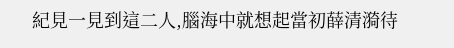紀見一見到這二人,腦海中就想起當初薛清漪待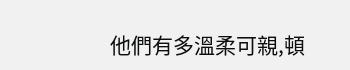他們有多溫柔可親,頓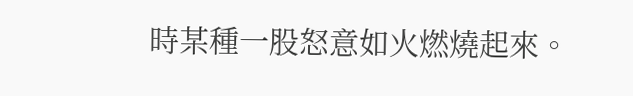時某種一股怒意如火燃燒起來。